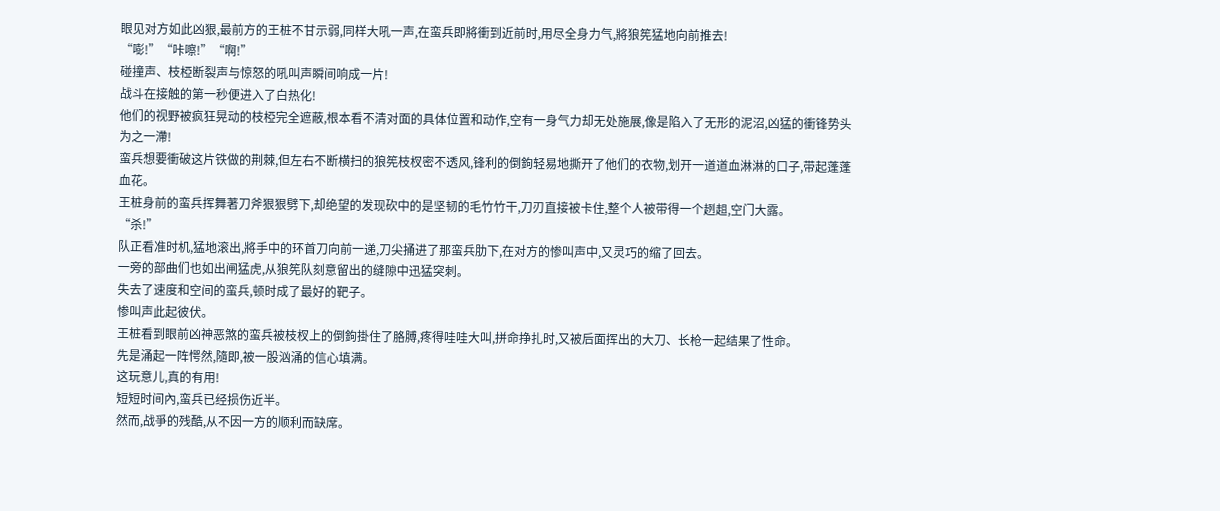眼见对方如此凶狠,最前方的王桩不甘示弱,同样大吼一声,在蛮兵即將衝到近前时,用尽全身力气,將狼筅猛地向前推去!
“嘭!”“咔嚓!”“啊!”
碰撞声、枝椏断裂声与惊怒的吼叫声瞬间响成一片!
战斗在接触的第一秒便进入了白热化!
他们的视野被疯狂晃动的枝椏完全遮蔽,根本看不清对面的具体位置和动作,空有一身气力却无处施展,像是陷入了无形的泥沼,凶猛的衝锋势头为之一滯!
蛮兵想要衝破这片铁做的荆棘,但左右不断横扫的狼筅枝杈密不透风,锋利的倒鉤轻易地撕开了他们的衣物,划开一道道血淋淋的口子,带起蓬蓬血花。
王桩身前的蛮兵挥舞著刀斧狠狠劈下,却绝望的发现砍中的是坚韧的毛竹竹干,刀刃直接被卡住,整个人被带得一个趔趄,空门大露。
“杀!”
队正看准时机,猛地滚出,將手中的环首刀向前一递,刀尖捅进了那蛮兵肋下,在对方的惨叫声中,又灵巧的缩了回去。
一旁的部曲们也如出闸猛虎,从狼筅队刻意留出的缝隙中迅猛突刺。
失去了速度和空间的蛮兵,顿时成了最好的靶子。
惨叫声此起彼伏。
王桩看到眼前凶神恶煞的蛮兵被枝杈上的倒鉤掛住了胳膊,疼得哇哇大叫,拼命挣扎时,又被后面挥出的大刀、长枪一起结果了性命。
先是涌起一阵愕然,隨即,被一股汹涌的信心填满。
这玩意儿,真的有用!
短短时间內,蛮兵已经损伤近半。
然而,战爭的残酷,从不因一方的顺利而缺席。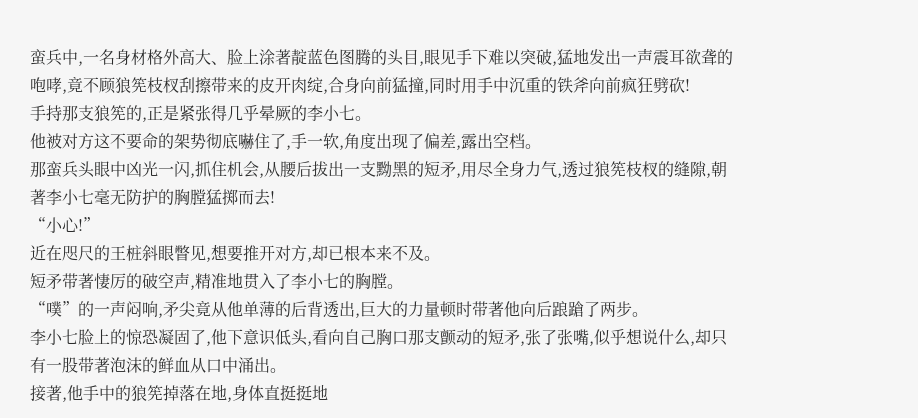蛮兵中,一名身材格外高大、脸上涂著靛蓝色图腾的头目,眼见手下难以突破,猛地发出一声震耳欲聋的咆哮,竟不顾狼筅枝杈刮擦带来的皮开肉绽,合身向前猛撞,同时用手中沉重的铁斧向前疯狂劈砍!
手持那支狼筅的,正是紧张得几乎晕厥的李小七。
他被对方这不要命的架势彻底嚇住了,手一软,角度出现了偏差,露出空档。
那蛮兵头眼中凶光一闪,抓住机会,从腰后拔出一支黝黑的短矛,用尽全身力气,透过狼筅枝杈的缝隙,朝著李小七毫无防护的胸膛猛掷而去!
“小心!”
近在咫尺的王桩斜眼瞥见,想要推开对方,却已根本来不及。
短矛带著悽厉的破空声,精准地贯入了李小七的胸膛。
“噗”的一声闷响,矛尖竟从他单薄的后背透出,巨大的力量顿时带著他向后踉蹌了两步。
李小七脸上的惊恐凝固了,他下意识低头,看向自己胸口那支颤动的短矛,张了张嘴,似乎想说什么,却只有一股带著泡沫的鲜血从口中涌出。
接著,他手中的狼筅掉落在地,身体直挺挺地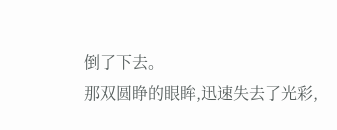倒了下去。
那双圆睁的眼眸,迅速失去了光彩,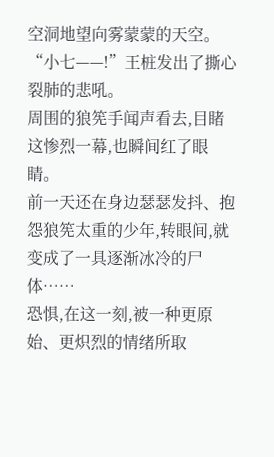空洞地望向雾蒙蒙的天空。
“小七——!”王桩发出了撕心裂肺的悲吼。
周围的狼筅手闻声看去,目睹这惨烈一幕,也瞬间红了眼睛。
前一天还在身边瑟瑟发抖、抱怨狼筅太重的少年,转眼间,就变成了一具逐渐冰冷的尸体……
恐惧,在这一刻,被一种更原始、更炽烈的情绪所取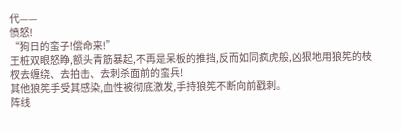代——
愤怒!
“狗日的蛮子!偿命来!”
王桩双眼怒睁,额头青筋暴起,不再是呆板的推挡,反而如同疯虎般,凶狠地用狼筅的枝杈去缠绕、去拍击、去刺杀面前的蛮兵!
其他狼筅手受其感染,血性被彻底激发,手持狼筅不断向前戳刺。
阵线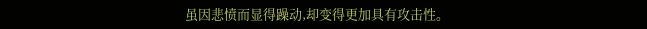虽因悲愤而显得躁动,却变得更加具有攻击性。